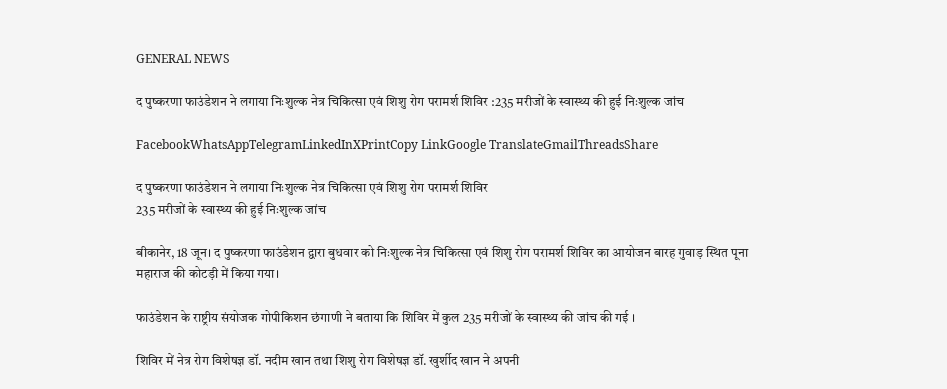GENERAL NEWS

द पुष्करणा फाउंडेशन ने लगाया निःशुल्क नेत्र चिकित्सा एवं शिशु रोग परामर्श शिविर :235 मरीजों के स्वास्थ्य की हुई निःशुल्क जांच

FacebookWhatsAppTelegramLinkedInXPrintCopy LinkGoogle TranslateGmailThreadsShare

द पुष्करणा फाउंडेशन ने लगाया निःशुल्क नेत्र चिकित्सा एवं शिशु रोग परामर्श शिविर
235 मरीजों के स्वास्थ्य की हुई निःशुल्क जांच

बीकानेर, 18 जून। द पुष्करणा फाउंडेशन द्वारा बुधवार को निःशुल्क नेत्र चिकित्सा एवं शिशु रोग परामर्श शिविर का आयोजन बारह गुवाड़ स्थित पूना महाराज की कोटड़ी में किया गया।

फाउंडेशन के राष्ट्रीय संयोजक गोपीकिशन छंगाणी ने बताया कि शिविर में कुल 235 मरीजों के स्वास्थ्य की जांच की गई ।

शिविर में नेत्र रोग विशेषज्ञ डॉ. नदीम खान तथा शिशु रोग विशेषज्ञ डॉ. खुर्शीद खान ने अपनी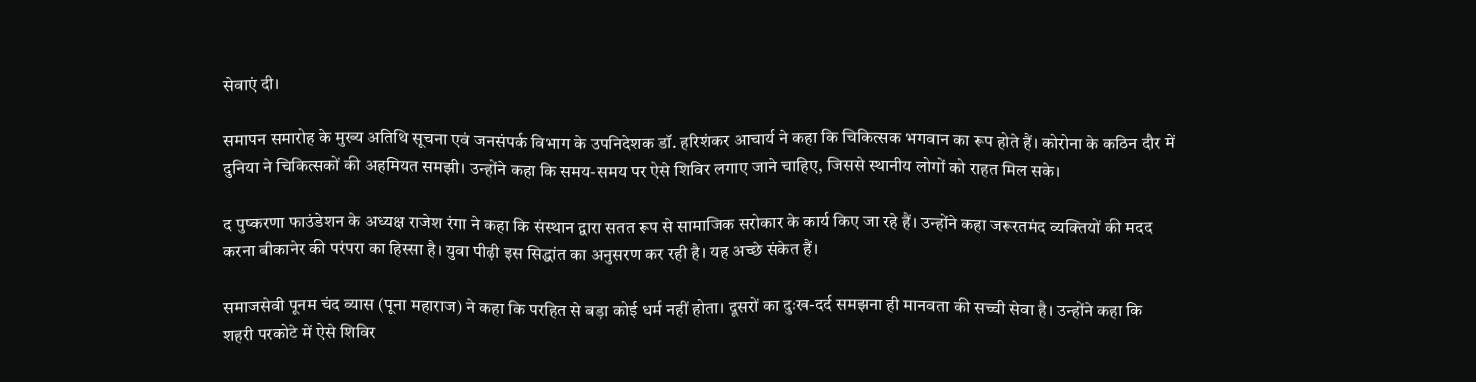सेवाएं दी।

समापन समारोह के मुख्य अतिथि सूचना एवं जनसंपर्क विभाग के उपनिदेशक डॉ. हरिशंकर आचार्य ने कहा कि चिकित्सक भगवान का रूप होते हैं। कोरोना के कठिन दौर में दुनिया ने चिकित्सकों की अहमियत समझी। उन्होंने कहा कि समय-समय पर ऐसे शिविर लगाए जाने चाहिए, जिससे स्थानीय लोगों को राहत मिल सके।

द पुष्करणा फाउंडेशन के अध्यक्ष राजेश रंगा ने कहा कि संस्थान द्वारा सतत रूप से सामाजिक सरोकार के कार्य किए जा रहे हैं। उन्होंने कहा जरूरतमंद व्यक्तियों की मदद करना बीकानेर की परंपरा का हिस्सा है। युवा पीढ़ी इस सिद्धांत का अनुसरण कर रही है। यह अच्छे संकेत हैं।

समाजसेवी पूनम चंद व्यास (पूना महाराज) ने कहा कि परहित से बड़ा कोई धर्म नहीं होता। दूसरों का दुःख-दर्द समझना ही मानवता की सच्ची सेवा है। उन्होंने कहा कि शहरी परकोटे में ऐसे शिविर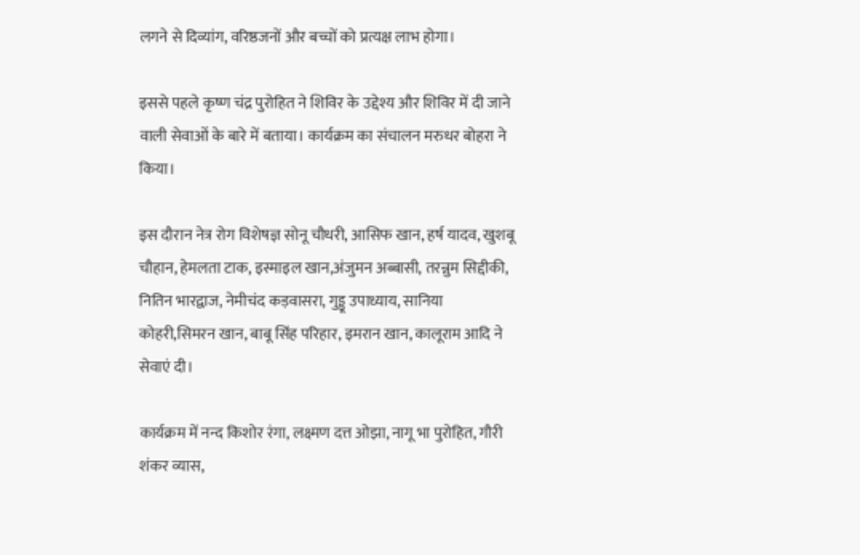लगने से दिव्यांग, वरिष्ठजनों और बच्चों को प्रत्यक्ष लाभ होगा।

इससे पहले कृष्ण चंद्र पुरोहित ने शिविर के उद्देश्य और शिविर में दी जाने वाली सेवाओं के बारे में बताया। कार्यक्रम का संचालन मरुधर बोहरा ने किया।

इस दौरान नेत्र रोग विशेषज्ञ सोनू चौधरी, आसिफ खान, हर्ष यादव, खुशबू चौहान, हेमलता टाक, इस्माइल खान,अंजुमन अब्बासी, तरन्नुम सिद्दीकी, नितिन भारद्वाज, नेमीचंद कड़वासरा, गुड्डू उपाध्याय, सानिया कोहरी,सिमरन खान, बाबू सिंह परिहार, इमरान खान, कालूराम आदि ने सेवाएं दी।

कार्यक्रम में नन्द किशोर रंगा, लक्ष्मण दत्त ओझा, नागू भा पुरोहित, गौरी शंकर व्यास,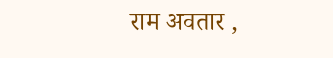राम अवतार ,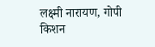लक्ष्मी नारायण, गोपी किशन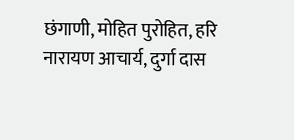छंगाणी, मोहित पुरोहित, हरि नारायण आचार्य, दुर्गा दास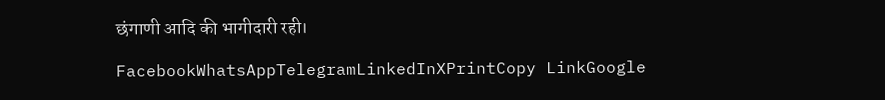छंगाणी आदि की भागीदारी रही।

FacebookWhatsAppTelegramLinkedInXPrintCopy LinkGoogle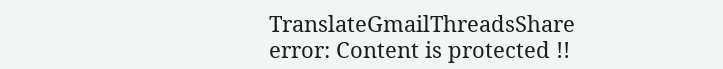TranslateGmailThreadsShare
error: Content is protected !!